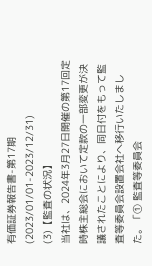有価証券報告書-第17期(2023/01/01-2023/12/31)
(3)【監査の状況】
当社は、2024年3月27日開催の第17回定時株主総会において定款の一部変更が決議されたことにより、同日付をもって監査等委員会設置会社へ移行いたしました。「① 監査等委員会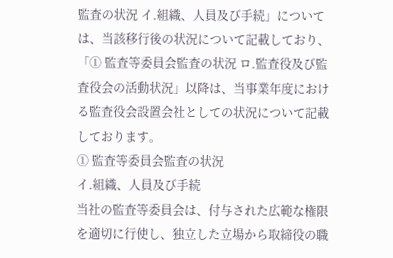監査の状況 イ.組織、人員及び手続」については、当該移行後の状況について記載しており、「① 監査等委員会監査の状況 ロ.監査役及び監査役会の活動状況」以降は、当事業年度における監査役会設置会社としての状況について記載しております。
① 監査等委員会監査の状況
イ.組織、人員及び手続
当社の監査等委員会は、付与された広範な権限を適切に行使し、独立した立場から取締役の職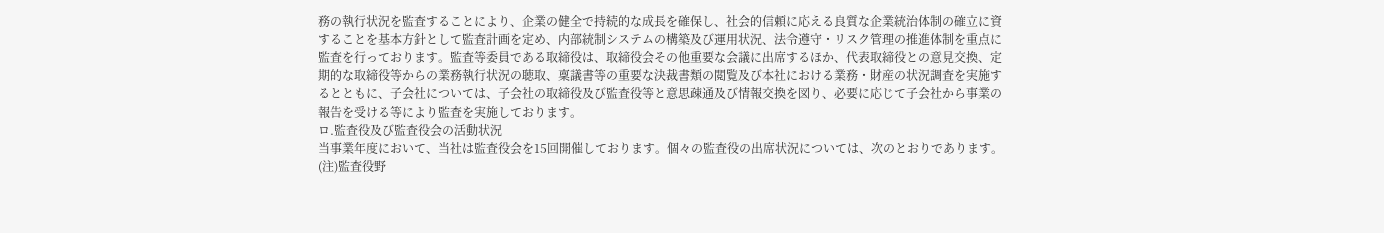務の執行状況を監査することにより、企業の健全で持続的な成長を確保し、社会的信頼に応える良質な企業統治体制の確立に資することを基本方針として監査計画を定め、内部統制システムの構築及び運用状況、法令遵守・リスク管理の推進体制を重点に監査を行っております。監査等委員である取締役は、取締役会その他重要な会議に出席するほか、代表取締役との意見交換、定期的な取締役等からの業務執行状況の聴取、稟議書等の重要な決裁書類の閲覧及び本社における業務・財産の状況調査を実施するとともに、子会社については、子会社の取締役及び監査役等と意思疎通及び情報交換を図り、必要に応じて子会社から事業の報告を受ける等により監査を実施しております。
ロ.監査役及び監査役会の活動状況
当事業年度において、当社は監査役会を15回開催しております。個々の監査役の出席状況については、次のとおりであります。
(注)監査役野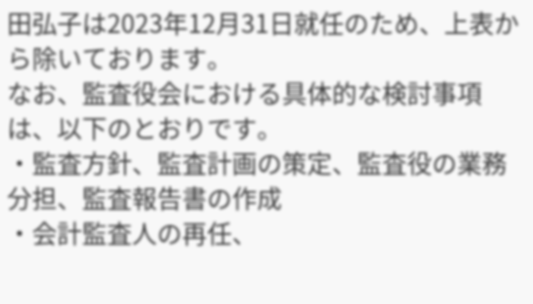田弘子は2023年12月31日就任のため、上表から除いております。
なお、監査役会における具体的な検討事項は、以下のとおりです。
・監査方針、監査計画の策定、監査役の業務分担、監査報告書の作成
・会計監査人の再任、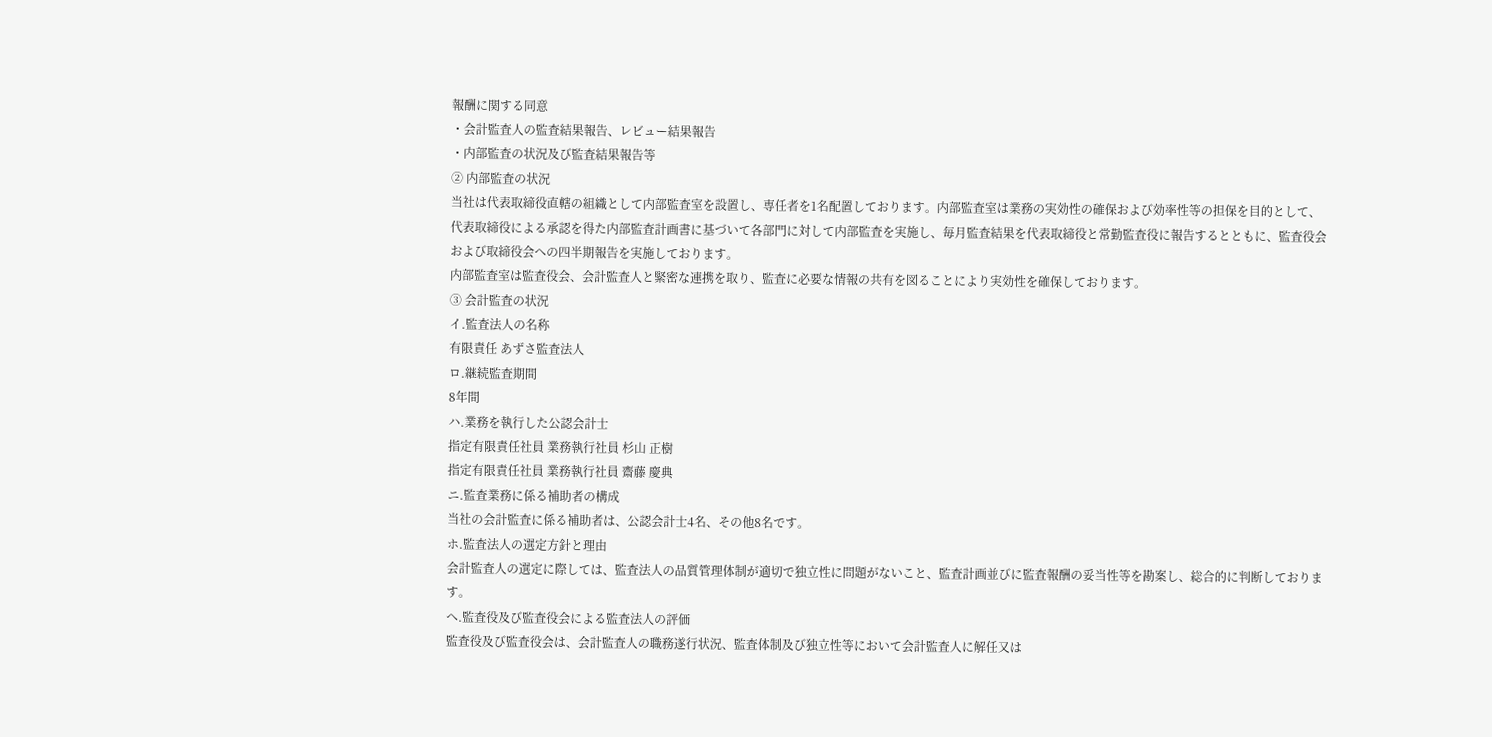報酬に関する同意
・会計監査人の監査結果報告、レビュー結果報告
・内部監査の状況及び監査結果報告等
② 内部監査の状況
当社は代表取締役直轄の組織として内部監査室を設置し、専任者を1名配置しております。内部監査室は業務の実効性の確保および効率性等の担保を目的として、代表取締役による承認を得た内部監査計画書に基づいて各部門に対して内部監査を実施し、毎月監査結果を代表取締役と常勤監査役に報告するとともに、監査役会および取締役会への四半期報告を実施しております。
内部監査室は監査役会、会計監査人と緊密な連携を取り、監査に必要な情報の共有を図ることにより実効性を確保しております。
③ 会計監査の状況
イ.監査法人の名称
有限責任 あずさ監査法人
ロ.継続監査期間
8年間
ハ.業務を執行した公認会計士
指定有限責任社員 業務執行社員 杉山 正樹
指定有限責任社員 業務執行社員 齋藤 慶典
ニ.監査業務に係る補助者の構成
当社の会計監査に係る補助者は、公認会計士4名、その他8名です。
ホ.監査法人の選定方針と理由
会計監査人の選定に際しては、監査法人の品質管理体制が適切で独立性に問題がないこと、監査計画並びに監査報酬の妥当性等を勘案し、総合的に判断しております。
へ.監査役及び監査役会による監査法人の評価
監査役及び監査役会は、会計監査人の職務遂行状況、監査体制及び独立性等において会計監査人に解任又は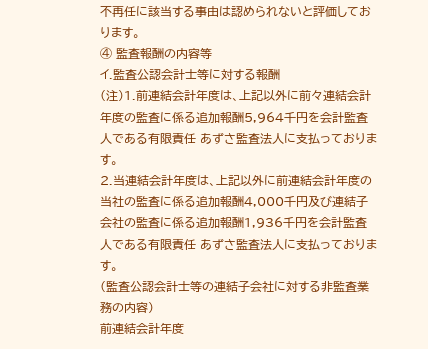不再任に該当する事由は認められないと評価しております。
④ 監査報酬の内容等
イ.監査公認会計士等に対する報酬
(注)1.前連結会計年度は、上記以外に前々連結会計年度の監査に係る追加報酬5,964千円を会計監査人である有限責任 あずさ監査法人に支払っております。
2.当連結会計年度は、上記以外に前連結会計年度の当社の監査に係る追加報酬4,000千円及び連結子会社の監査に係る追加報酬1,936千円を会計監査人である有限責任 あずさ監査法人に支払っております。
(監査公認会計士等の連結子会社に対する非監査業務の内容)
前連結会計年度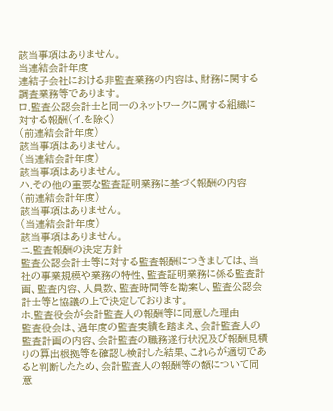該当事項はありません。
当連結会計年度
連結子会社における非監査業務の内容は、財務に関する調査業務等であります。
ロ.監査公認会計士と同一のネットワークに属する組織に対する報酬(イ.を除く)
(前連結会計年度)
該当事項はありません。
(当連結会計年度)
該当事項はありません。
ハ.その他の重要な監査証明業務に基づく報酬の内容
(前連結会計年度)
該当事項はありません。
(当連結会計年度)
該当事項はありません。
ニ.監査報酬の決定方針
監査公認会計士等に対する監査報酬につきましては、当社の事業規模や業務の特性、監査証明業務に係る監査計画、監査内容、人員数、監査時間等を勘案し、監査公認会計士等と協議の上で決定しております。
ホ.監査役会が会計監査人の報酬等に同意した理由
監査役会は、過年度の監査実績を踏まえ、会計監査人の監査計画の内容、会計監査の職務遂行状況及び報酬見積りの算出根拠等を確認し検討した結果、これらが適切であると判断したため、会計監査人の報酬等の額について同意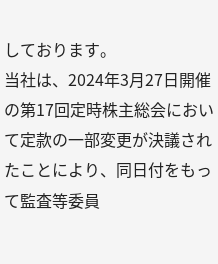しております。
当社は、2024年3月27日開催の第17回定時株主総会において定款の一部変更が決議されたことにより、同日付をもって監査等委員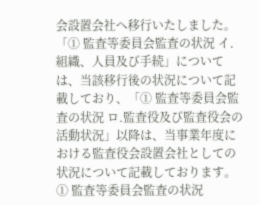会設置会社へ移行いたしました。「① 監査等委員会監査の状況 イ.組織、人員及び手続」については、当該移行後の状況について記載しており、「① 監査等委員会監査の状況 ロ.監査役及び監査役会の活動状況」以降は、当事業年度における監査役会設置会社としての状況について記載しております。
① 監査等委員会監査の状況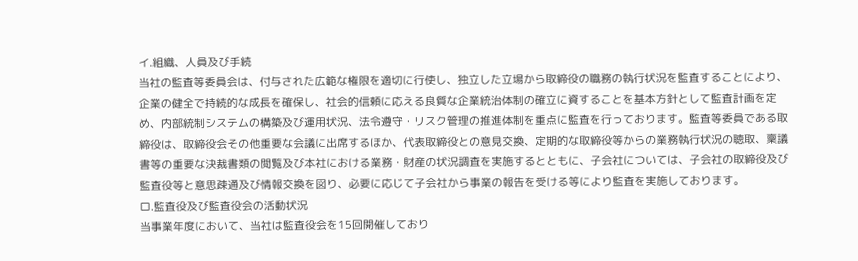イ.組織、人員及び手続
当社の監査等委員会は、付与された広範な権限を適切に行使し、独立した立場から取締役の職務の執行状況を監査することにより、企業の健全で持続的な成長を確保し、社会的信頼に応える良質な企業統治体制の確立に資することを基本方針として監査計画を定め、内部統制システムの構築及び運用状況、法令遵守・リスク管理の推進体制を重点に監査を行っております。監査等委員である取締役は、取締役会その他重要な会議に出席するほか、代表取締役との意見交換、定期的な取締役等からの業務執行状況の聴取、稟議書等の重要な決裁書類の閲覧及び本社における業務・財産の状況調査を実施するとともに、子会社については、子会社の取締役及び監査役等と意思疎通及び情報交換を図り、必要に応じて子会社から事業の報告を受ける等により監査を実施しております。
ロ.監査役及び監査役会の活動状況
当事業年度において、当社は監査役会を15回開催しており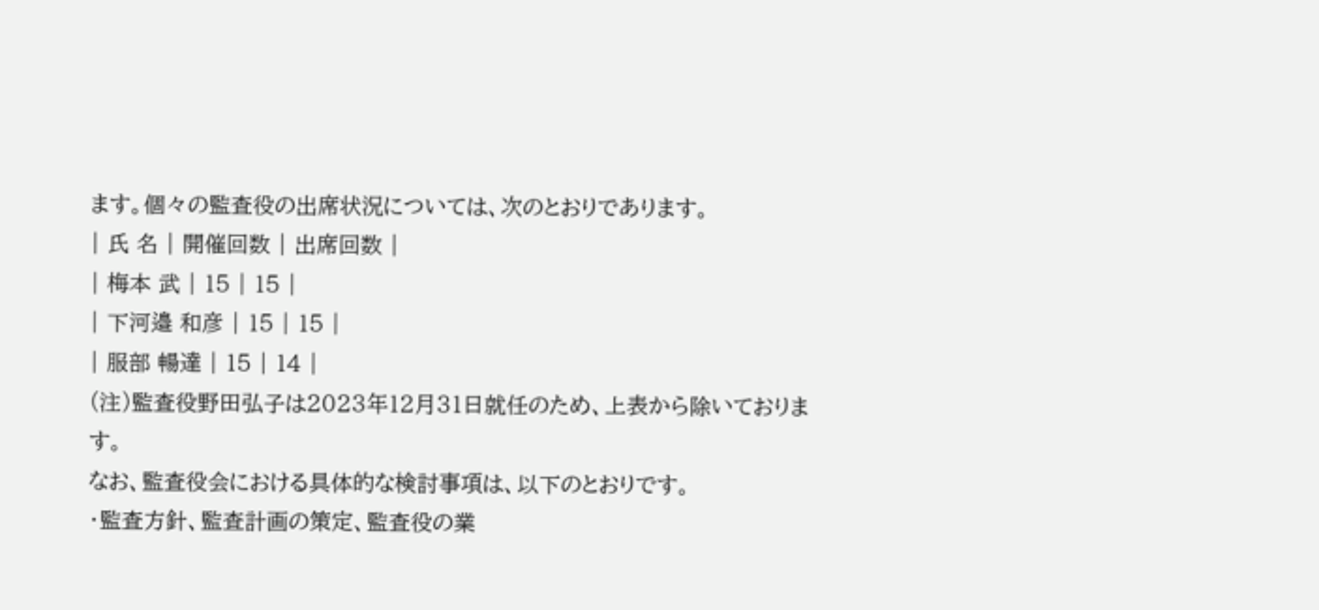ます。個々の監査役の出席状況については、次のとおりであります。
| 氏 名 | 開催回数 | 出席回数 |
| 梅本 武 | 15 | 15 |
| 下河邉 和彦 | 15 | 15 |
| 服部 暢達 | 15 | 14 |
(注)監査役野田弘子は2023年12月31日就任のため、上表から除いております。
なお、監査役会における具体的な検討事項は、以下のとおりです。
・監査方針、監査計画の策定、監査役の業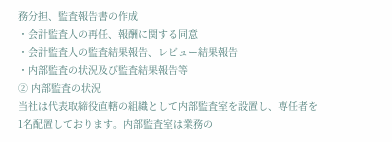務分担、監査報告書の作成
・会計監査人の再任、報酬に関する同意
・会計監査人の監査結果報告、レビュー結果報告
・内部監査の状況及び監査結果報告等
② 内部監査の状況
当社は代表取締役直轄の組織として内部監査室を設置し、専任者を1名配置しております。内部監査室は業務の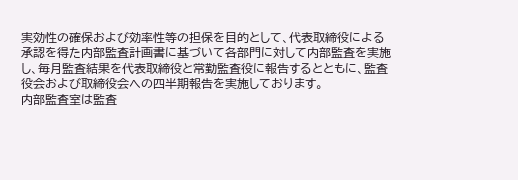実効性の確保および効率性等の担保を目的として、代表取締役による承認を得た内部監査計画書に基づいて各部門に対して内部監査を実施し、毎月監査結果を代表取締役と常勤監査役に報告するとともに、監査役会および取締役会への四半期報告を実施しております。
内部監査室は監査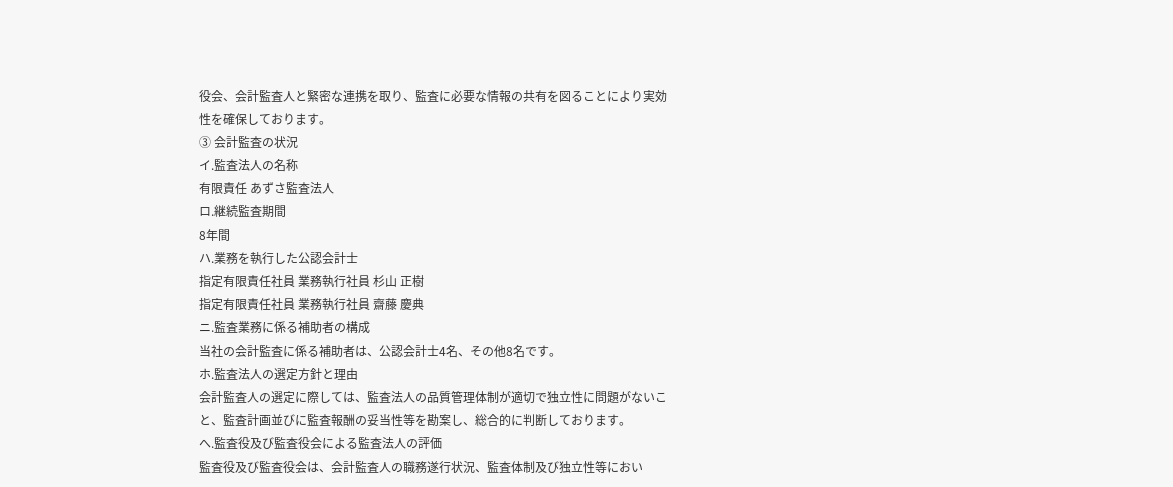役会、会計監査人と緊密な連携を取り、監査に必要な情報の共有を図ることにより実効性を確保しております。
③ 会計監査の状況
イ.監査法人の名称
有限責任 あずさ監査法人
ロ.継続監査期間
8年間
ハ.業務を執行した公認会計士
指定有限責任社員 業務執行社員 杉山 正樹
指定有限責任社員 業務執行社員 齋藤 慶典
ニ.監査業務に係る補助者の構成
当社の会計監査に係る補助者は、公認会計士4名、その他8名です。
ホ.監査法人の選定方針と理由
会計監査人の選定に際しては、監査法人の品質管理体制が適切で独立性に問題がないこと、監査計画並びに監査報酬の妥当性等を勘案し、総合的に判断しております。
へ.監査役及び監査役会による監査法人の評価
監査役及び監査役会は、会計監査人の職務遂行状況、監査体制及び独立性等におい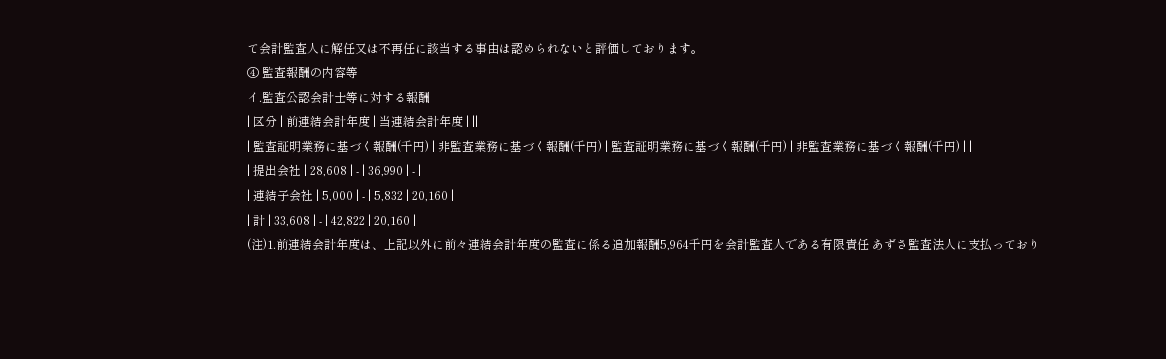て会計監査人に解任又は不再任に該当する事由は認められないと評価しております。
④ 監査報酬の内容等
イ.監査公認会計士等に対する報酬
| 区分 | 前連結会計年度 | 当連結会計年度 | ||
| 監査証明業務に基づく報酬(千円) | 非監査業務に基づく報酬(千円) | 監査証明業務に基づく報酬(千円) | 非監査業務に基づく報酬(千円) | |
| 提出会社 | 28,608 | - | 36,990 | - |
| 連結子会社 | 5,000 | - | 5,832 | 20,160 |
| 計 | 33,608 | - | 42,822 | 20,160 |
(注)1.前連結会計年度は、上記以外に前々連結会計年度の監査に係る追加報酬5,964千円を会計監査人である有限責任 あずさ監査法人に支払っており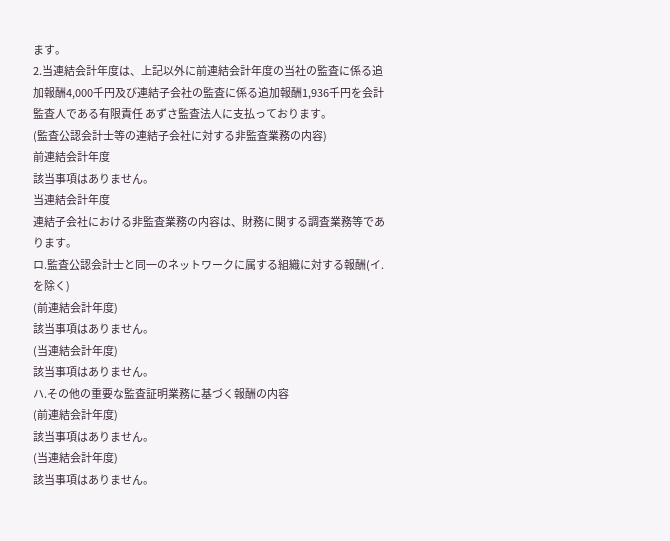ます。
2.当連結会計年度は、上記以外に前連結会計年度の当社の監査に係る追加報酬4,000千円及び連結子会社の監査に係る追加報酬1,936千円を会計監査人である有限責任 あずさ監査法人に支払っております。
(監査公認会計士等の連結子会社に対する非監査業務の内容)
前連結会計年度
該当事項はありません。
当連結会計年度
連結子会社における非監査業務の内容は、財務に関する調査業務等であります。
ロ.監査公認会計士と同一のネットワークに属する組織に対する報酬(イ.を除く)
(前連結会計年度)
該当事項はありません。
(当連結会計年度)
該当事項はありません。
ハ.その他の重要な監査証明業務に基づく報酬の内容
(前連結会計年度)
該当事項はありません。
(当連結会計年度)
該当事項はありません。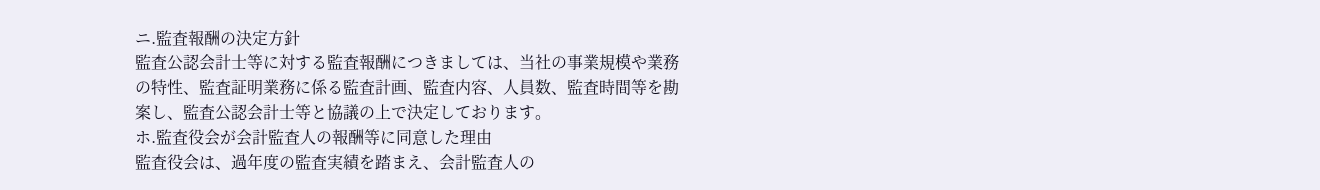ニ.監査報酬の決定方針
監査公認会計士等に対する監査報酬につきましては、当社の事業規模や業務の特性、監査証明業務に係る監査計画、監査内容、人員数、監査時間等を勘案し、監査公認会計士等と協議の上で決定しております。
ホ.監査役会が会計監査人の報酬等に同意した理由
監査役会は、過年度の監査実績を踏まえ、会計監査人の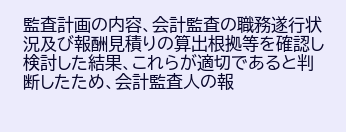監査計画の内容、会計監査の職務遂行状況及び報酬見積りの算出根拠等を確認し検討した結果、これらが適切であると判断したため、会計監査人の報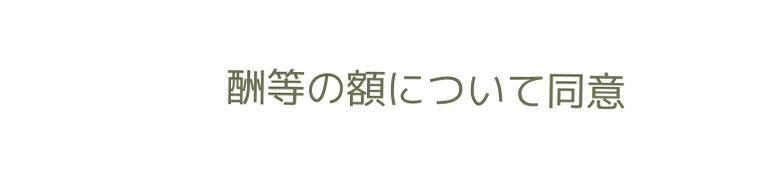酬等の額について同意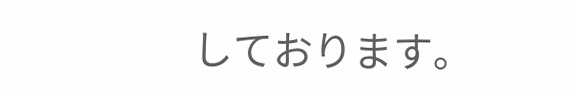しております。